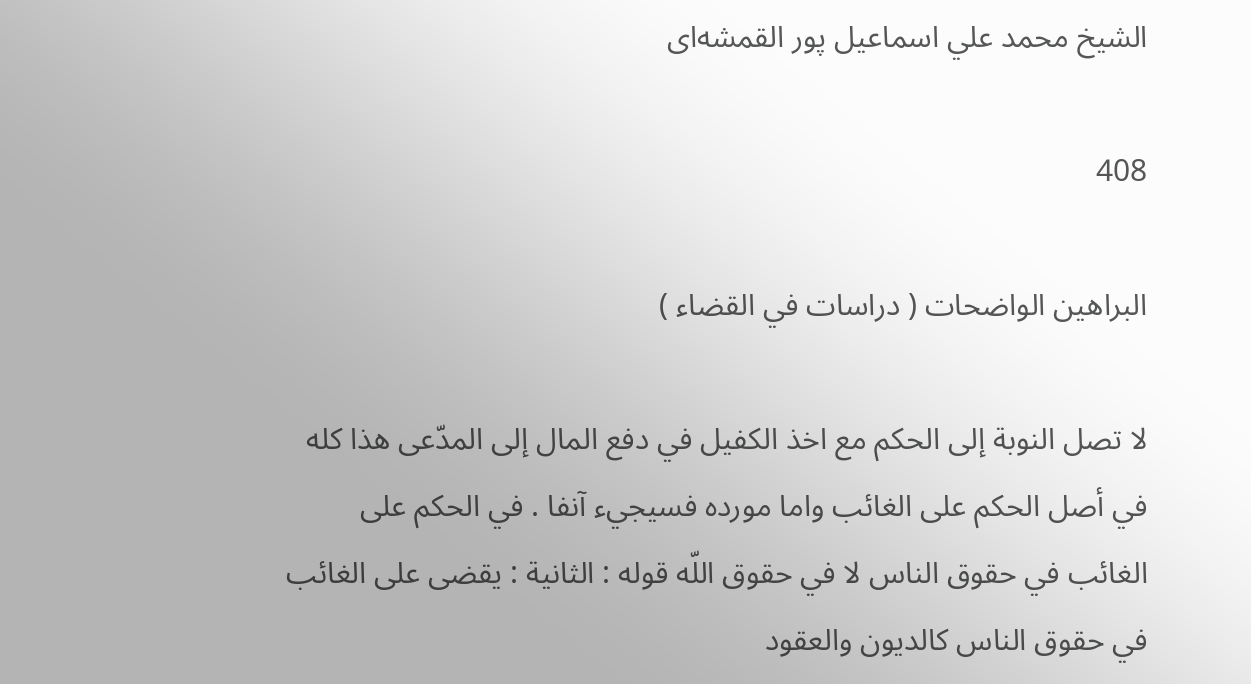الشيخ محمد علي اسماعيل پور القمشه‌اى

408

البراهين الواضحات ( دراسات في القضاء )

لا تصل النوبة إلى الحكم مع اخذ الكفيل في دفع المال إلى المدّعى هذا كله في أصل الحكم على الغائب واما مورده فسيجيء آنفا . في الحكم على الغائب في حقوق الناس لا في حقوق اللّه قوله : الثانية : يقضى على الغائب في حقوق الناس كالديون والعقود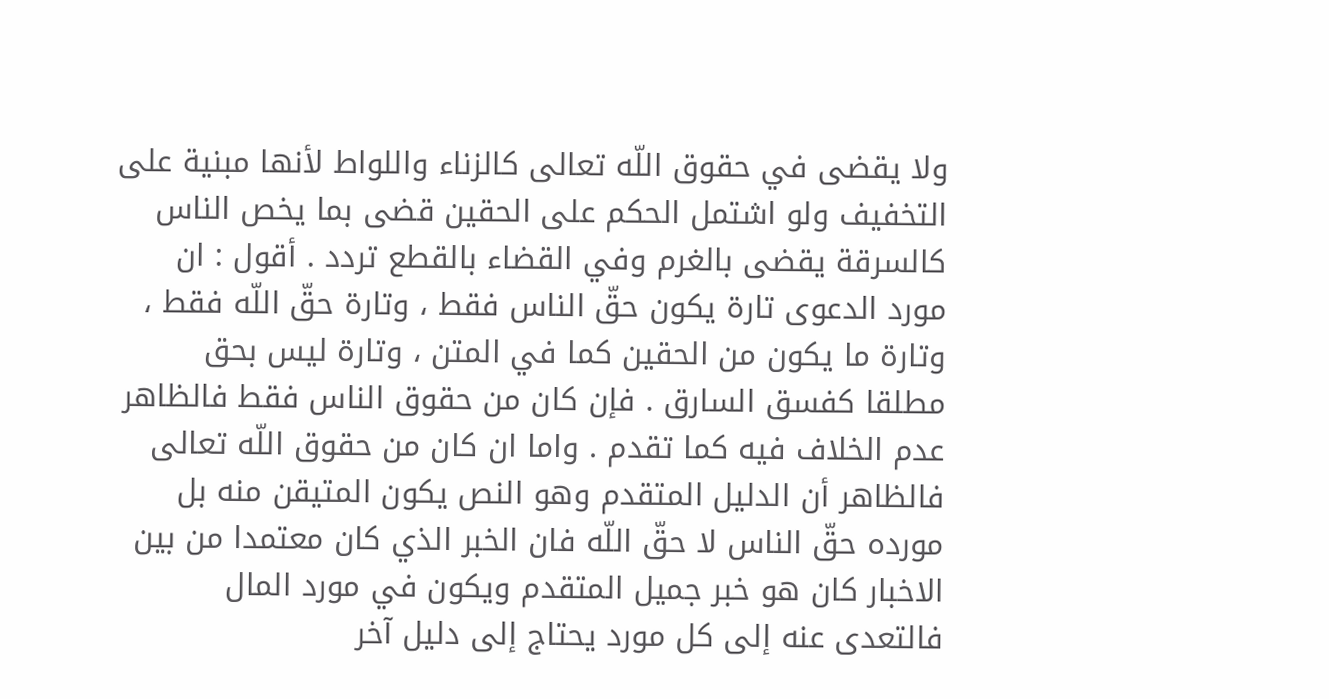ولا يقضى في حقوق اللّه تعالى كالزناء واللواط لأنها مبنية على التخفيف ولو اشتمل الحكم على الحقين قضى بما يخص الناس كالسرقة يقضى بالغرم وفي القضاء بالقطع تردد . أقول : ان مورد الدعوى تارة يكون حقّ الناس فقط ، وتارة حقّ اللّه فقط ، وتارة ما يكون من الحقين كما في المتن ، وتارة ليس بحق مطلقا كفسق السارق . فإن كان من حقوق الناس فقط فالظاهر عدم الخلاف فيه كما تقدم . واما ان كان من حقوق اللّه تعالى فالظاهر أن الدليل المتقدم وهو النص يكون المتيقن منه بل مورده حقّ الناس لا حقّ اللّه فان الخبر الذي كان معتمدا من بين الاخبار كان هو خبر جميل المتقدم ويكون في مورد المال فالتعدى عنه إلى كل مورد يحتاج إلى دليل آخر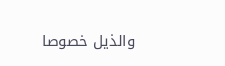والذيل خصوصا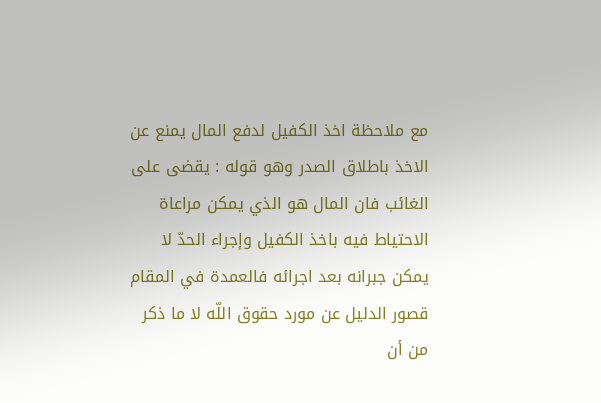مع ملاحظة اخذ الكفيل لدفع المال يمنع عن الاخذ باطلاق الصدر وهو قوله : يقضى على الغائب فان المال هو الذي يمكن مراعاة الاحتياط فيه باخذ الكفيل وإجراء الحدّ لا يمكن جبرانه بعد اجرائه فالعمدة في المقام قصور الدليل عن مورد حقوق اللّه لا ما ذكر من أن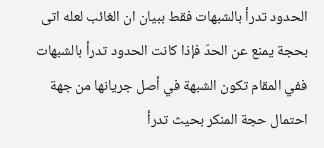الحدود تدرأ بالشبهات فقط ببيان ان الغائب لعله اتى بحجة يمنع عن الحدّ فإذا كانت الحدود تدرأ بالشبهات ففي المقام تكون الشبهة في أصل جريانها من جهة احتمال حجة المنكر بحيث تدرأ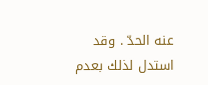عنه الحدّ . وقد استدل لذلك بعدم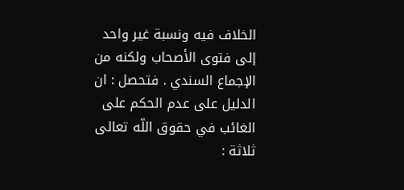الخلاف فيه ونسبة غير واحد إلى فتوى الأصحاب ولكنه من الإجماع السندي . فتحصل : ان الدليل على عدم الحكم على الغائب في حقوق اللّه تعالى ثلاثة :